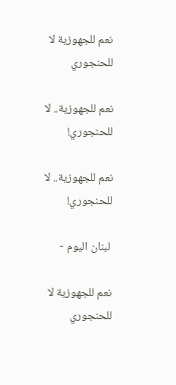نعم للجهوزية لا للحنجوري

نعم للجهوزية.. لا للحنجوري!

نعم للجهوزية.. لا للحنجوري!

 لبنان اليوم -

نعم للجهوزية لا للحنجوري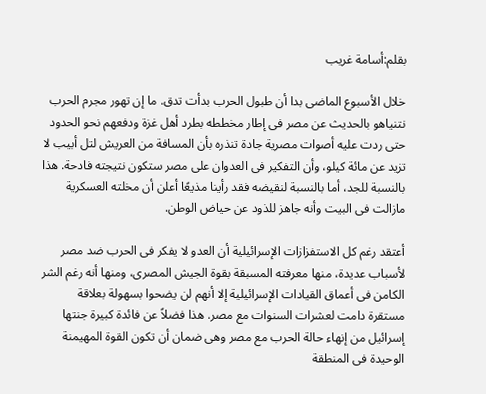بقلم:أسامة غريب

خلال الأسبوع الماضى بدا أن طبول الحرب بدأت تدق. ما إن تهور مجرم الحرب نتنياهو بالحديث عن مصر فى إطار مخططه بطرد أهل غزة ودفعهم نحو الحدود حتى ردت عليه أصوات مصرية جادة تنذره بأن المسافة من العريش لتل أبيب لا تزيد عن مائة كيلو، وأن التفكير فى العدوان على مصر ستكون نتيجته فادحة. هذا بالنسبة للجد، أما بالنسبة لنقيضه فقد رأينا مذيعًا أعلن أن مخلته العسكرية مازالت فى البيت وأنه جاهز للذود عن حياض الوطن.

أعتقد رغم كل الاستفزازات الإسرائيلية أن العدو لا يفكر فى الحرب ضد مصر لأسباب عديدة، منها معرفته المسبقة بقوة الجيش المصرى، ومنها أنه رغم الشر الكامن فى أعماق القيادات الإسرائيلية إلا أنهم لن يضحوا بسهولة بعلاقة مستقرة دامت لعشرات السنوات مع مصر. هذا فضلاً عن فائدة كبيرة جنتها إسرائيل من إنهاء حالة الحرب مع مصر وهى ضمان أن تكون القوة المهيمنة الوحيدة فى المنطقة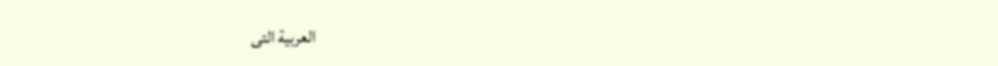العربية التى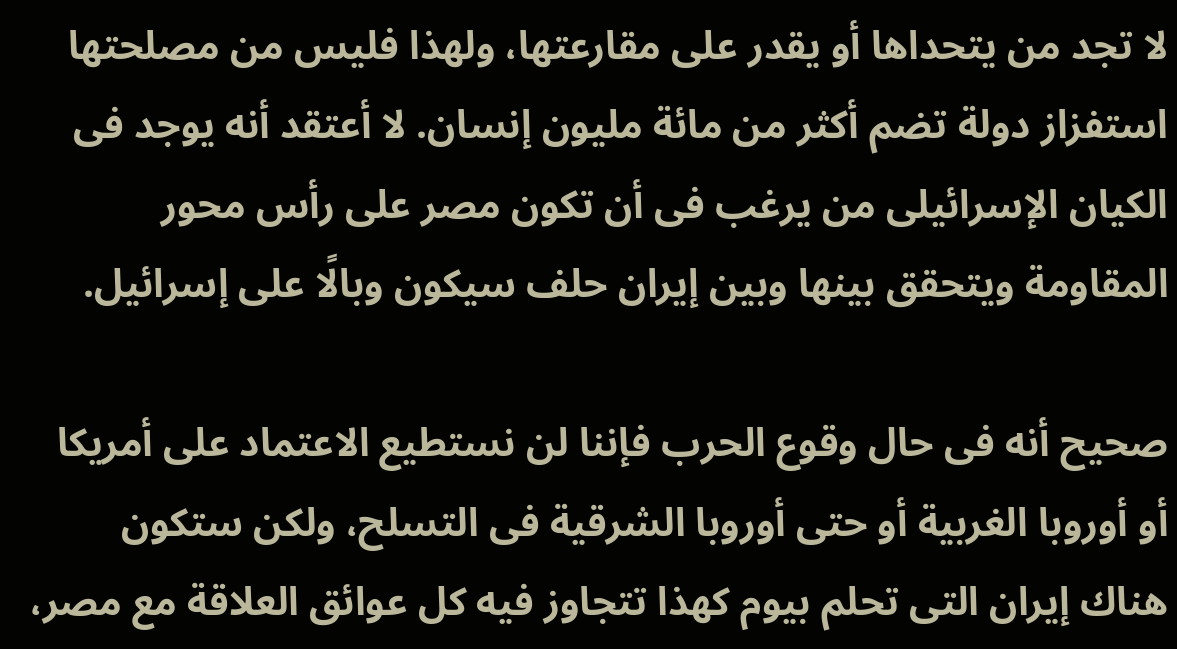لا تجد من يتحداها أو يقدر على مقارعتها، ولهذا فليس من مصلحتها استفزاز دولة تضم أكثر من مائة مليون إنسان. لا أعتقد أنه يوجد فى الكيان الإسرائيلى من يرغب فى أن تكون مصر على رأس محور المقاومة ويتحقق بينها وبين إيران حلف سيكون وبالًا على إسرائيل.

صحيح أنه فى حال وقوع الحرب فإننا لن نستطيع الاعتماد على أمريكا أو أوروبا الغربية أو حتى أوروبا الشرقية فى التسلح، ولكن ستكون هناك إيران التى تحلم بيوم كهذا تتجاوز فيه كل عوائق العلاقة مع مصر،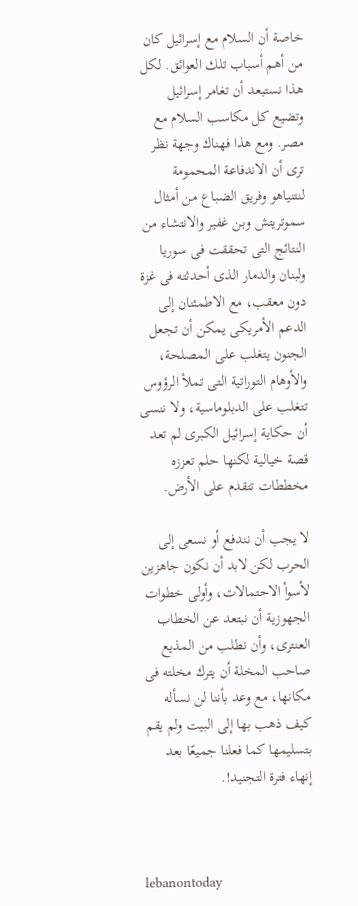خاصة أن السلام مع إسرائيل كان من أهم أسباب تلك العوائق. لكل هذا نستبعد أن تغامر إسرائيل وتضيع كل مكاسب السلام مع مصر. ومع هذا فهناك وجهة نظر ترى أن الاندفاعة المحمومة لنتنياهو وفريق الضباع من أمثال سموتريتش وبن غفير والانتشاء من النتائج التى تحققت فى سوريا ولبنان والدمار الذى أحدثته فى غزة دون معقب، مع الاطمئنان إلى الدعم الأمريكى يمكن أن تجعل الجنون يتغلب على المصلحة، والأوهام التوراتية التى تملأ الرؤوس تتغلب على الدبلوماسية، ولا ننسى أن حكاية إسرائيل الكبرى لم تعد قصة خيالية لكنها حلم تعززه مخططات تتقدم على الأرض.

لا يجب أن نندفع أو نسعى إلى الحرب لكن لابد أن نكون جاهزين لأسوأ الاحتمالات، وأولى خطوات الجهوزية أن نبتعد عن الخطاب العنترى، وأن نطلب من المذيع صاحب المخلة أن يترك مخلته فى مكانها، مع وعد بأننا لن نسأله كيف ذهب بها إلى البيت ولم يقم بتسليمها كما فعلنا جميعًا بعد إنهاء فترة التجنيد!.



lebanontoday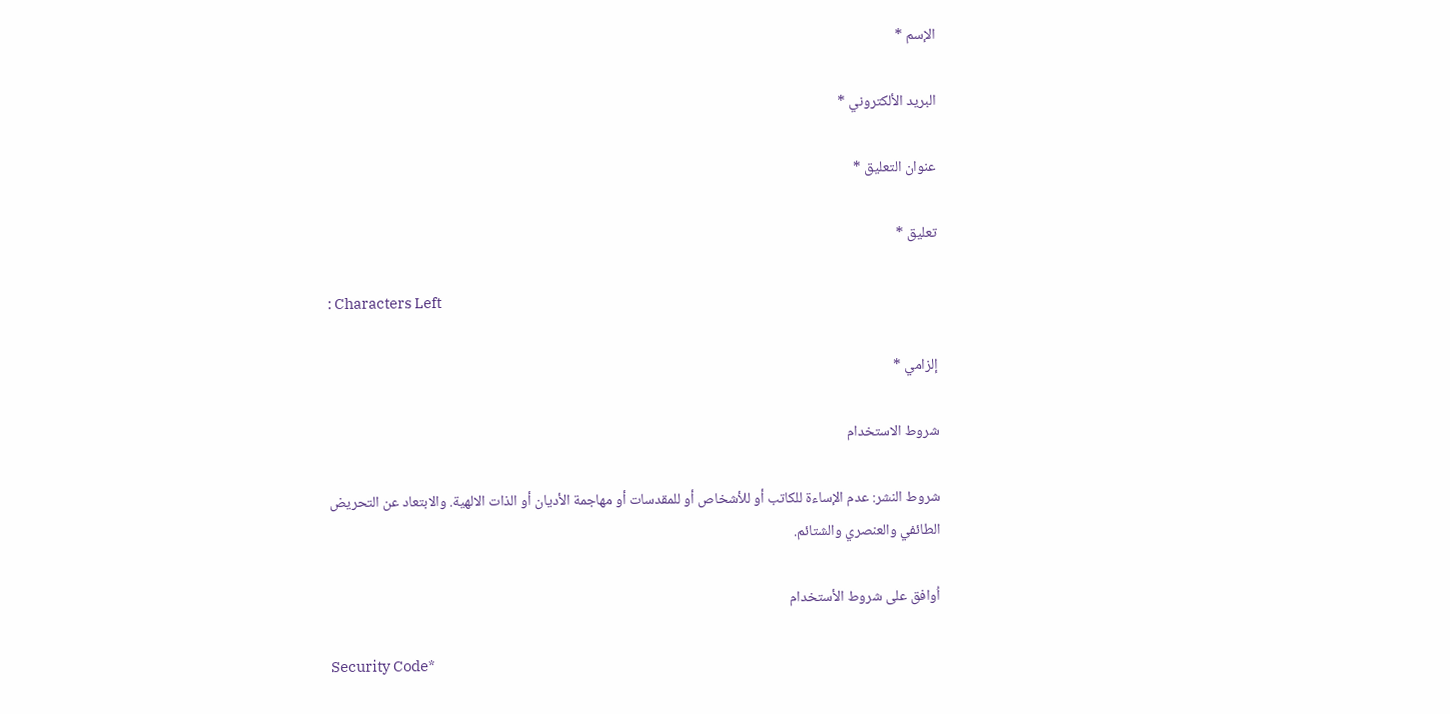الإسم *

البريد الألكتروني *

عنوان التعليق *

تعليق *

: Characters Left

إلزامي *

شروط الاستخدام

شروط النشر: عدم الإساءة للكاتب أو للأشخاص أو للمقدسات أو مهاجمة الأديان أو الذات الالهية. والابتعاد عن التحريض الطائفي والعنصري والشتائم.

اُوافق على شروط الأستخدام

Security Code*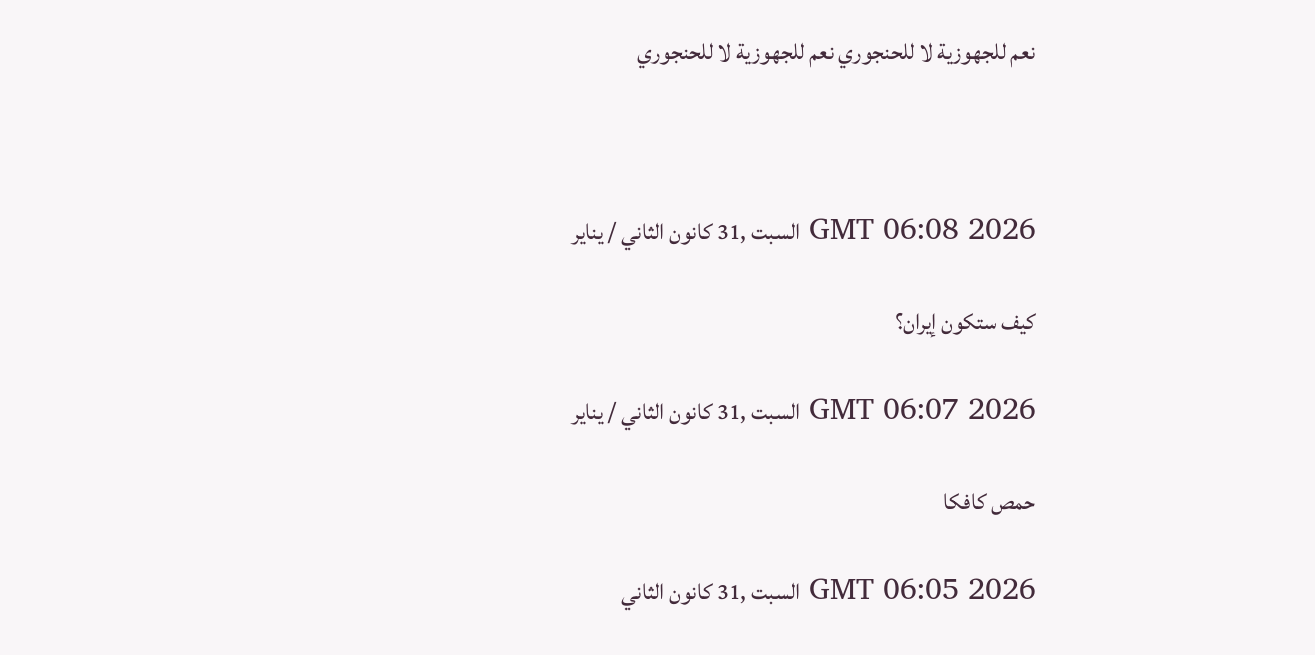نعم للجهوزية لا للحنجوري نعم للجهوزية لا للحنجوري



GMT 06:08 2026 السبت ,31 كانون الثاني / يناير

كيف ستكون إيران؟

GMT 06:07 2026 السبت ,31 كانون الثاني / يناير

حمص كافكا

GMT 06:05 2026 السبت ,31 كانون الثاني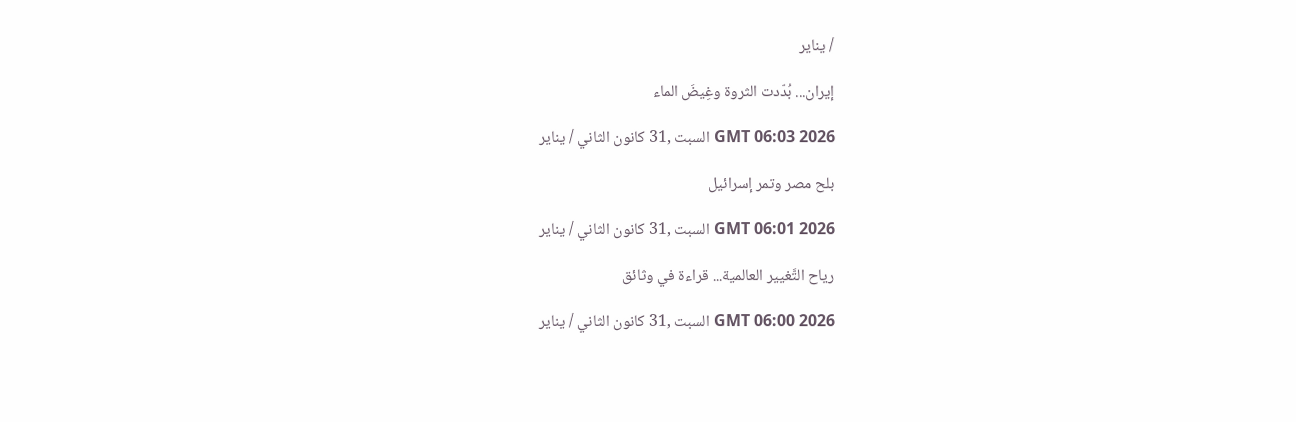/ يناير

إيران... بُدّدت الثروة وغِيضَ الماء

GMT 06:03 2026 السبت ,31 كانون الثاني / يناير

بلح مصر وتمر إسرائيل

GMT 06:01 2026 السبت ,31 كانون الثاني / يناير

رياح التَّغيير العالمية... قراءة في وثائق

GMT 06:00 2026 السبت ,31 كانون الثاني / يناير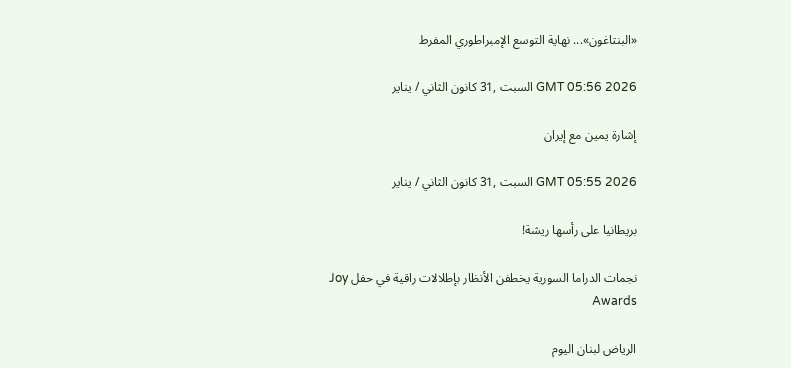«البنتاغون»... نهاية التوسع الإمبراطوري المفرط

GMT 05:56 2026 السبت ,31 كانون الثاني / يناير

إشارة يمين مع إيران

GMT 05:55 2026 السبت ,31 كانون الثاني / يناير

بريطانيا على رأسها ريشة!

نجمات الدراما السورية يخطفن الأنظار بإطلالات راقية في حفل Joy Awards

الرياض لبنان اليوم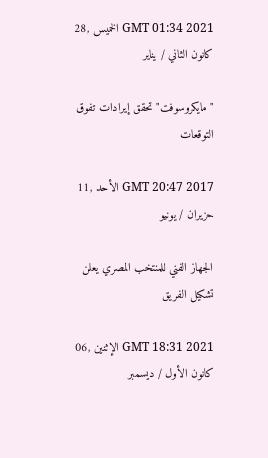GMT 01:34 2021 الخميس ,28 كانون الثاني / يناير

"مايكروسوفت" تحقق إيرادات تفوق التوقعات

GMT 20:47 2017 الأحد ,11 حزيران / يونيو

الجهاز الفني للمنتخب المصري يعلن تشكيل الفريق

GMT 18:31 2021 الإثنين ,06 كانون الأول / ديسمبر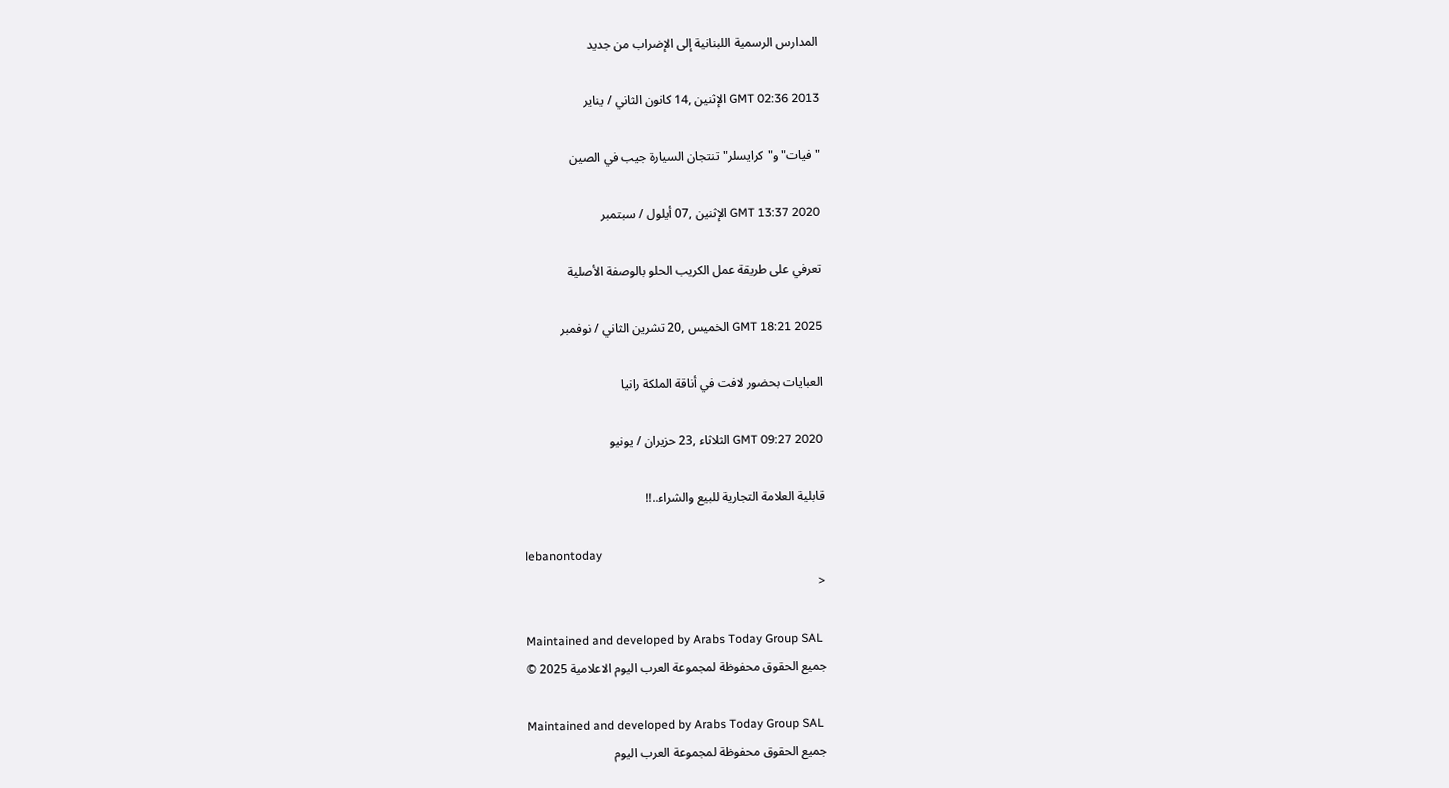المدارس الرسمية اللبنانية إلى الإضراب من جديد

GMT 02:36 2013 الإثنين ,14 كانون الثاني / يناير

"فيات" و"كرايسلر" تنتجان السيارة جيب في الصين

GMT 13:37 2020 الإثنين ,07 أيلول / سبتمبر

تعرفي على طريقة عمل الكريب الحلو بالوصفة الأصلية

GMT 18:21 2025 الخميس ,20 تشرين الثاني / نوفمبر

العبايات بحضور لافت في أناقة الملكة رانيا

GMT 09:27 2020 الثلاثاء ,23 حزيران / يونيو

قابلية العلامة التجارية للبيع والشراء..!!

lebanontoday
<

Maintained and developed by Arabs Today Group SAL
جميع الحقوق محفوظة لمجموعة العرب اليوم الاعلامية 2025 ©

Maintained and developed by Arabs Today Group SAL
جميع الحقوق محفوظة لمجموعة العرب اليوم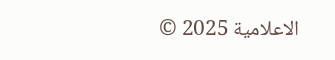الاعلامية 2025 ©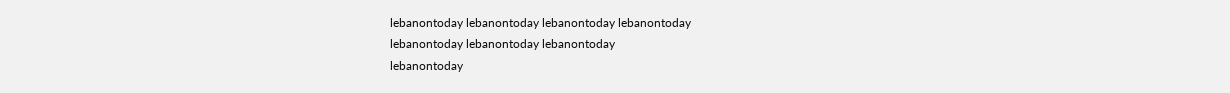lebanontoday lebanontoday lebanontoday lebanontoday
lebanontoday lebanontoday lebanontoday
lebanontoday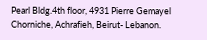Pearl Bldg.4th floor, 4931 Pierre Gemayel Chorniche, Achrafieh, Beirut- Lebanon.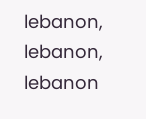lebanon, lebanon, lebanon